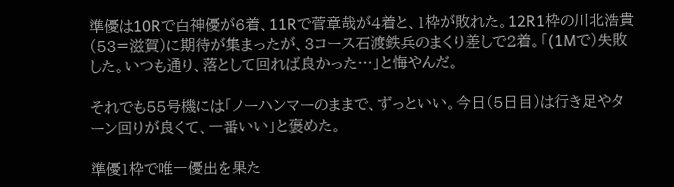準優は10Rで白神優が6着、11Rで菅章哉が4着と、1枠が敗れた。12R1枠の川北浩貴(53=滋賀)に期待が集まったが、3コース石渡鉄兵のまくり差しで2着。「(1Mで)失敗した。いつも通り、落として回れば良かった…」と悔やんだ。

それでも55号機には「ノーハンマーのままで、ずっといい。今日(5日目)は行き足やターン回りが良くて、一番いい」と褒めた。

準優1枠で唯一優出を果た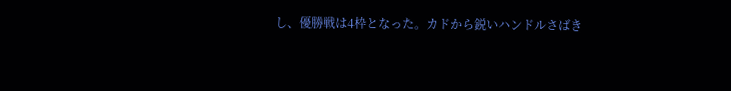し、優勝戦は4枠となった。カドから鋭いハンドルさばき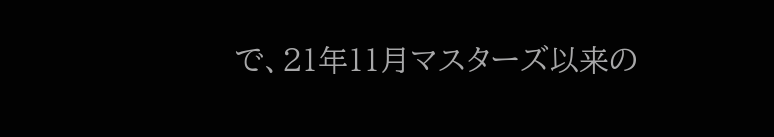で、21年11月マスターズ以来の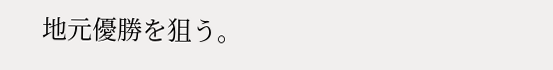地元優勝を狙う。